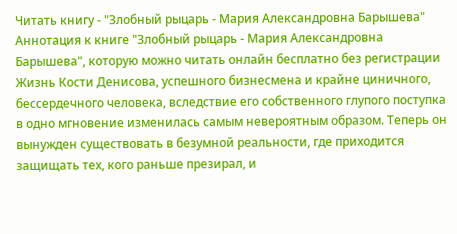Читать книгу - "Злобный рыцарь - Мария Александровна Барышева"
Аннотация к книге "Злобный рыцарь - Мария Александровна Барышева", которую можно читать онлайн бесплатно без регистрации
Жизнь Кости Денисова, успешного бизнесмена и крайне циничного, бессердечного человека, вследствие его собственного глупого поступка в одно мгновение изменилась самым невероятным образом. Теперь он вынужден существовать в безумной реальности, где приходится защищать тех, кого раньше презирал, и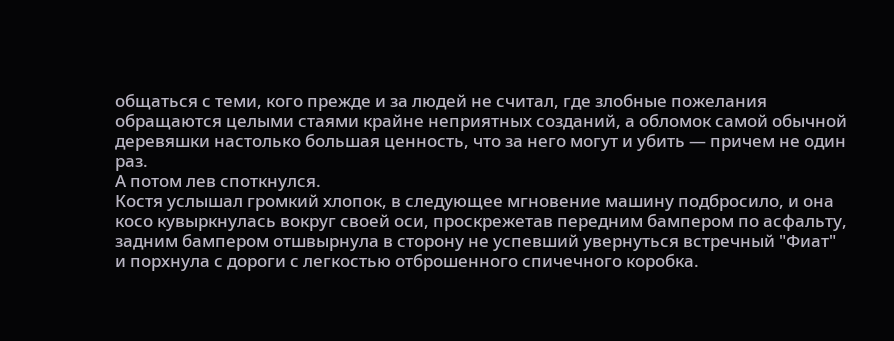общаться с теми, кого прежде и за людей не считал, где злобные пожелания обращаются целыми стаями крайне неприятных созданий, а обломок самой обычной деревяшки настолько большая ценность, что за него могут и убить — причем не один раз.
А потом лев споткнулся.
Костя услышал громкий хлопок, в следующее мгновение машину подбросило, и она косо кувыркнулась вокруг своей оси, проскрежетав передним бампером по асфальту, задним бампером отшвырнула в сторону не успевший увернуться встречный "Фиат" и порхнула с дороги с легкостью отброшенного спичечного коробка.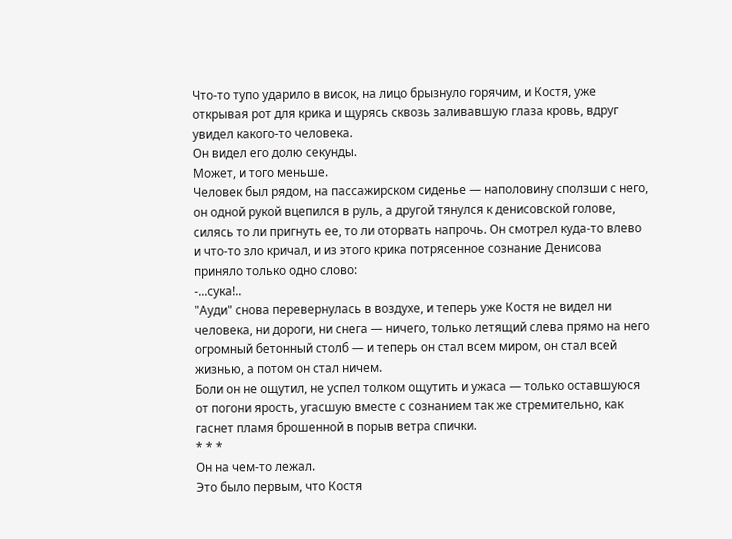Что-то тупо ударило в висок, на лицо брызнуло горячим, и Костя, уже открывая рот для крика и щурясь сквозь заливавшую глаза кровь, вдруг увидел какого-то человека.
Он видел его долю секунды.
Может, и того меньше.
Человек был рядом, на пассажирском сиденье — наполовину сползши с него, он одной рукой вцепился в руль, а другой тянулся к денисовской голове, силясь то ли пригнуть ее, то ли оторвать напрочь. Он смотрел куда-то влево и что-то зло кричал, и из этого крика потрясенное сознание Денисова приняло только одно слово:
-...сука!..
"Ауди" снова перевернулась в воздухе, и теперь уже Костя не видел ни человека, ни дороги, ни снега — ничего, только летящий слева прямо на него огромный бетонный столб — и теперь он стал всем миром, он стал всей жизнью, а потом он стал ничем.
Боли он не ощутил, не успел толком ощутить и ужаса — только оставшуюся от погони ярость, угасшую вместе с сознанием так же стремительно, как гаснет пламя брошенной в порыв ветра спички.
* * *
Он на чем-то лежал.
Это было первым, что Костя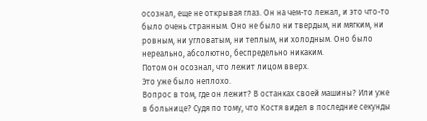осознал, еще не открывая глаз. Он на чем-то лежал, и это что-то было очень странным. Оно не было ни твердым, ни мягким, ни ровным, ни угловатым, ни теплым, ни холодным. Оно было нереально, абсолютно, беспредельно никаким.
Потом он осознал, что лежит лицом вверх.
Это уже было неплохо.
Вопрос в том, где он лежит? В останках своей машины? Или уже в больнице? Судя по тому, что Костя видел в последние секунды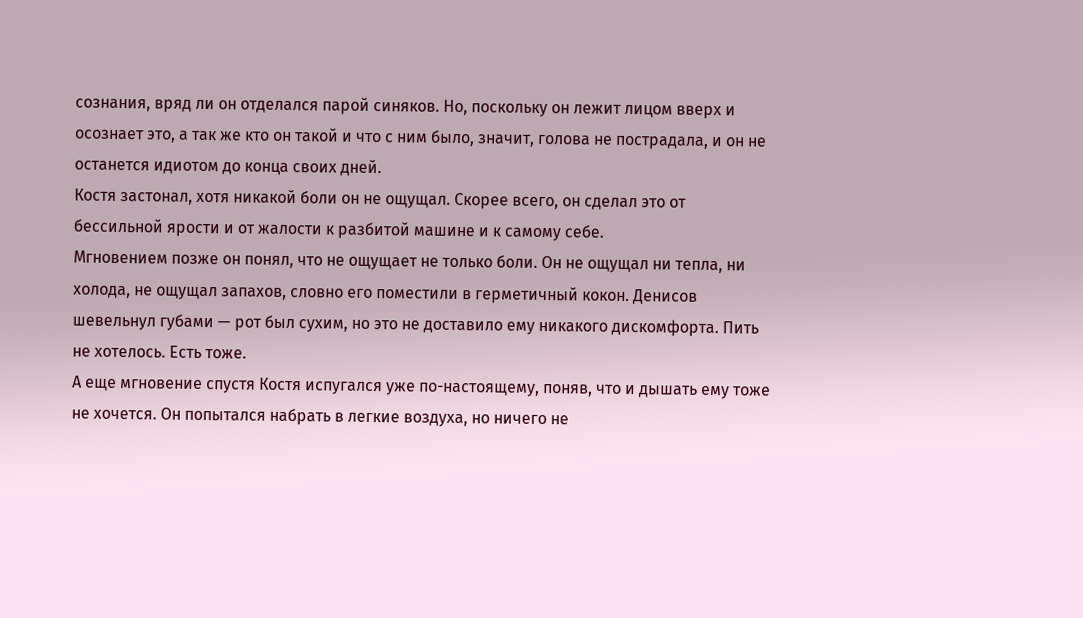сознания, вряд ли он отделался парой синяков. Но, поскольку он лежит лицом вверх и осознает это, а так же кто он такой и что с ним было, значит, голова не пострадала, и он не останется идиотом до конца своих дней.
Костя застонал, хотя никакой боли он не ощущал. Скорее всего, он сделал это от бессильной ярости и от жалости к разбитой машине и к самому себе.
Мгновением позже он понял, что не ощущает не только боли. Он не ощущал ни тепла, ни холода, не ощущал запахов, словно его поместили в герметичный кокон. Денисов шевельнул губами — рот был сухим, но это не доставило ему никакого дискомфорта. Пить не хотелось. Есть тоже.
А еще мгновение спустя Костя испугался уже по-настоящему, поняв, что и дышать ему тоже не хочется. Он попытался набрать в легкие воздуха, но ничего не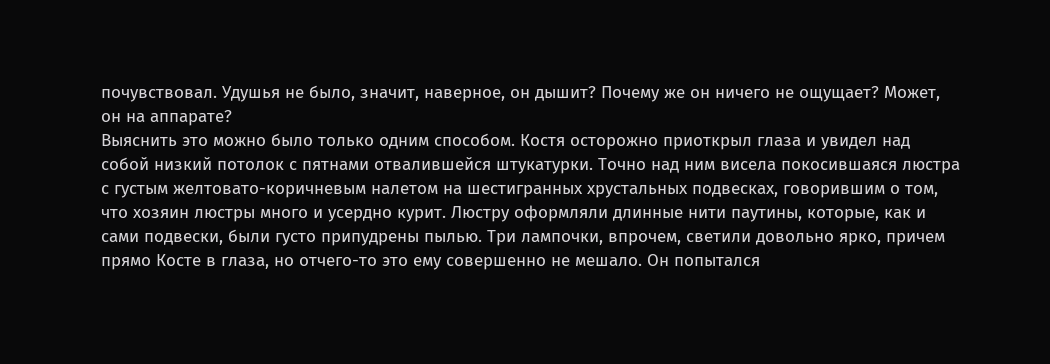почувствовал. Удушья не было, значит, наверное, он дышит? Почему же он ничего не ощущает? Может, он на аппарате?
Выяснить это можно было только одним способом. Костя осторожно приоткрыл глаза и увидел над собой низкий потолок с пятнами отвалившейся штукатурки. Точно над ним висела покосившаяся люстра с густым желтовато-коричневым налетом на шестигранных хрустальных подвесках, говорившим о том, что хозяин люстры много и усердно курит. Люстру оформляли длинные нити паутины, которые, как и сами подвески, были густо припудрены пылью. Три лампочки, впрочем, светили довольно ярко, причем прямо Косте в глаза, но отчего-то это ему совершенно не мешало. Он попытался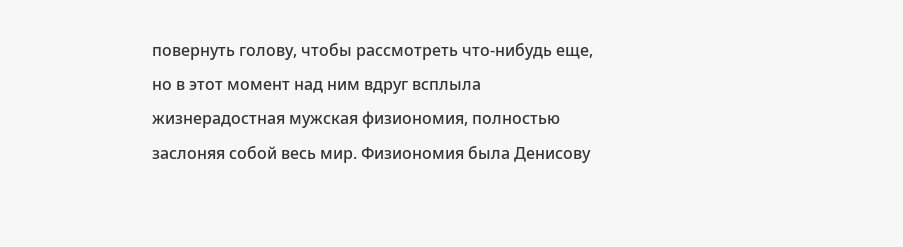повернуть голову, чтобы рассмотреть что-нибудь еще, но в этот момент над ним вдруг всплыла жизнерадостная мужская физиономия, полностью заслоняя собой весь мир. Физиономия была Денисову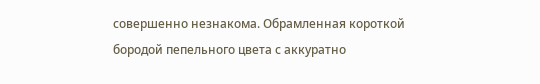совершенно незнакома. Обрамленная короткой бородой пепельного цвета с аккуратно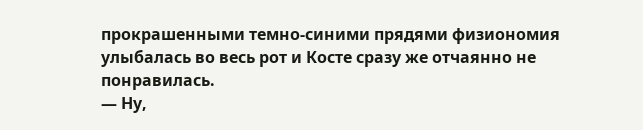прокрашенными темно-синими прядями физиономия улыбалась во весь рот и Косте сразу же отчаянно не понравилась.
— Ну,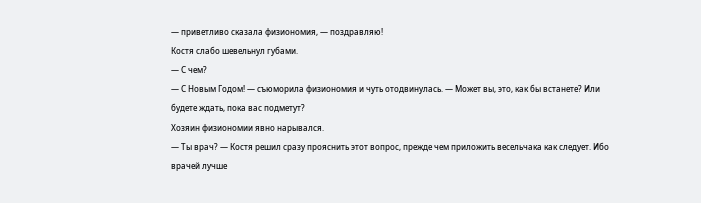— приветливо сказала физиономия, — поздравляю!
Костя слабо шевельнул губами.
— С чем?
— С Новым Годом! — съюморила физиономия и чуть отодвинулась. — Может вы, это, как бы встанете? Или будете ждать, пока вас подметут?
Хозяин физиономии явно нарывался.
— Ты врач? — Костя решил сразу прояснить этот вопрос, прежде чем приложить весельчака как следует. Ибо врачей лучше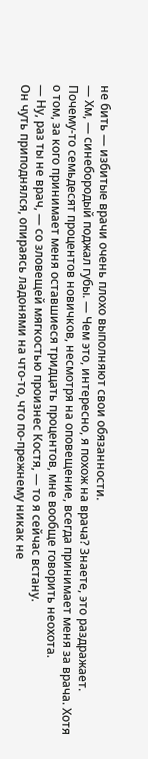не бить — избитые врачи очень плохо выполняют свои обязанности.
— Хм, — синебородый поджал губы. — Чем это, интересно, я похож на врача? Знаете, это раздражает. Почему-то семьдесят процентов новичков, несмотря на оповещение, всегда принимает меня за врача. Хотя о том, за кого принимает меня оставшиеся тридцать процентов, мне вообще говорить неохота.
— Ну, раз ты не врач, — со зловещей мягкостью произнес Костя, — то я сейчас встану.
Он чуть приподнялся, опираясь ладонями на что-то, что по-прежнему никак не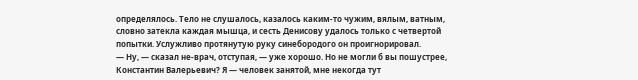определялось. Тело не слушалось, казалось каким-то чужим, вялым, ватным, словно затекла каждая мышца, и сесть Денисову удалось только с четвертой попытки. Услужливо протянутую руку синебородого он проигнорировал.
— Ну, — сказал не-врач, отступая, — уже хорошо. Но не могли б вы пошустрее, Константин Валерьевич? Я — человек занятой, мне некогда тут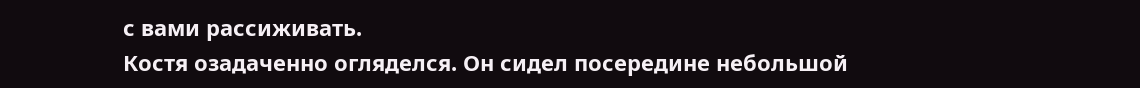с вами рассиживать.
Костя озадаченно огляделся. Он сидел посередине небольшой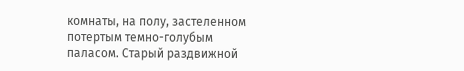комнаты, на полу, застеленном потертым темно-голубым паласом. Старый раздвижной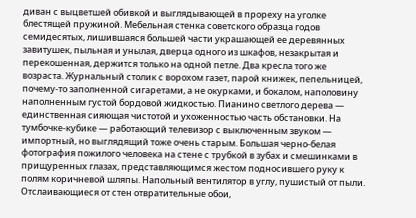диван с выцветшей обивкой и выглядывающей в прореху на уголке блестящей пружиной. Мебельная стенка советского образца годов семидесятых, лишившаяся большей части украшающей ее деревянных завитушек, пыльная и унылая, дверца одного из шкафов, незакрытая и перекошенная, держится только на одной петле. Два кресла того же возраста. Журнальный столик с ворохом газет, парой книжек, пепельницей, почему-то заполненной сигаретами, а не окурками, и бокалом, наполовину наполненным густой бордовой жидкостью. Пианино светлого дерева — единственная сияющая чистотой и ухоженностью часть обстановки. На тумбочке-кубике — работающий телевизор с выключенным звуком — импортный, но выглядящий тоже очень старым. Большая черно-белая фотография пожилого человека на стене с трубкой в зубах и смешинками в прищуренных глазах, представляющимся жестом подносившего руку к полям коричневой шляпы. Напольный вентилятор в углу, пушистый от пыли. Отслаивающиеся от стен отвратительные обои,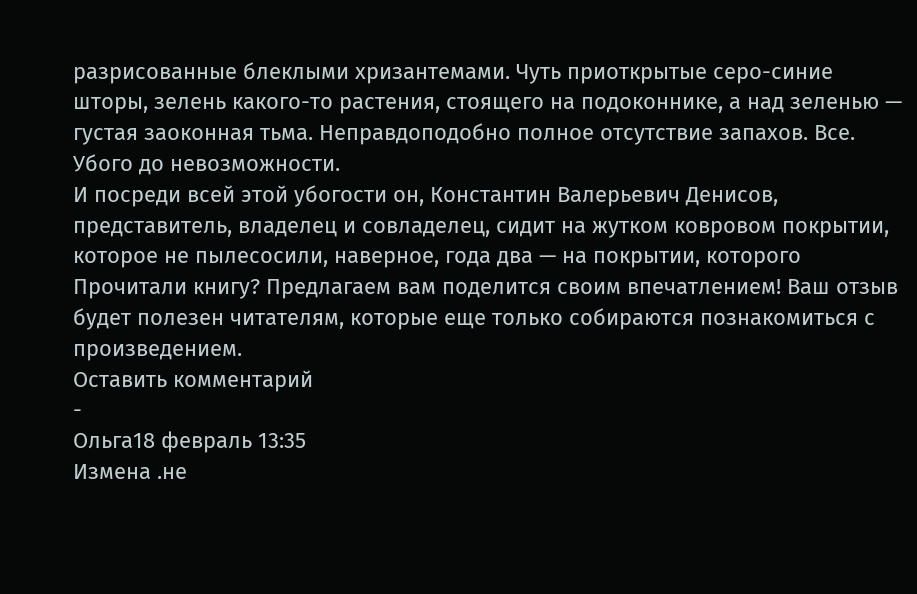разрисованные блеклыми хризантемами. Чуть приоткрытые серо-синие шторы, зелень какого-то растения, стоящего на подоконнике, а над зеленью — густая заоконная тьма. Неправдоподобно полное отсутствие запахов. Все.
Убого до невозможности.
И посреди всей этой убогости он, Константин Валерьевич Денисов, представитель, владелец и совладелец, сидит на жутком ковровом покрытии, которое не пылесосили, наверное, года два — на покрытии, которого
Прочитали книгу? Предлагаем вам поделится своим впечатлением! Ваш отзыв будет полезен читателям, которые еще только собираются познакомиться с произведением.
Оставить комментарий
-
Ольга18 февраль 13:35
Измена .не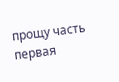прощу часть первая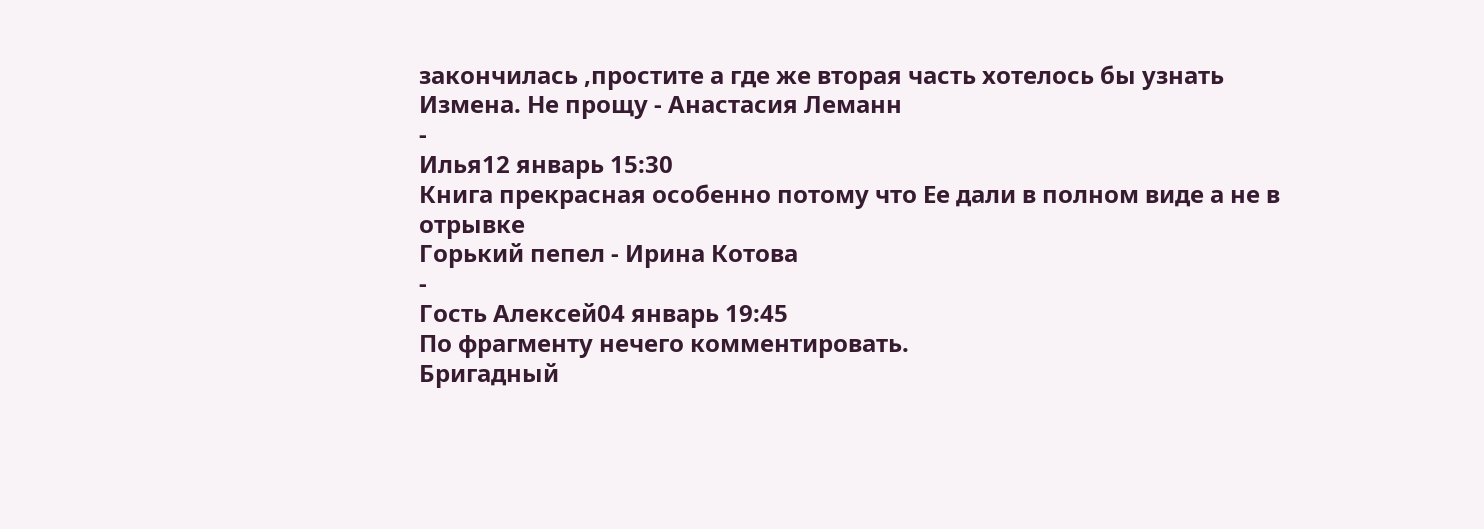закончилась ,простите а где же вторая часть хотелось бы узнать
Измена. Не прощу - Анастасия Леманн
-
Илья12 январь 15:30
Книга прекрасная особенно потому что Ее дали в полном виде а не в отрывке
Горький пепел - Ирина Котова
-
Гость Алексей04 январь 19:45
По фрагменту нечего комментировать.
Бригадный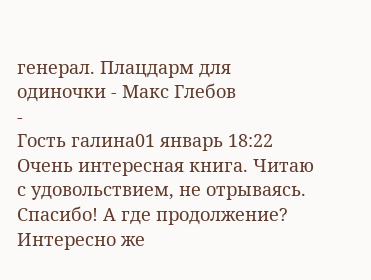генерал. Плацдарм для одиночки - Макс Глебов
-
Гость галина01 январь 18:22
Очень интересная книга. Читаю с удовольствием, не отрываясь. Спасибо! А где продолжение? Интересно же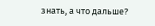знать, а что дальше?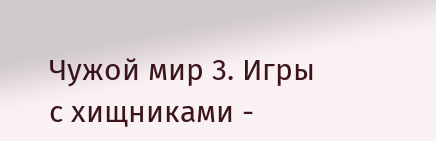Чужой мир 3. Игры с хищниками -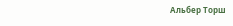Альбер Торш